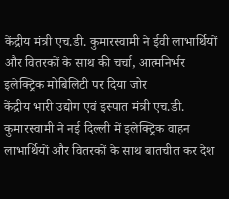केंद्रीय मंत्री एच.डी. कुमारस्वामी ने ईवी लाभार्थियों और वितरकों के साथ की चर्चा, आत्मनिर्भर इलेक्ट्रिक मोबिलिटी पर दिया जोर
केंद्रीय भारी उद्योग एवं इस्पात मंत्री एच.डी. कुमारस्वामी ने नई दिल्ली में इलेक्ट्रिक वाहन लाभार्थियों और वितरकों के साथ बातचीत कर देश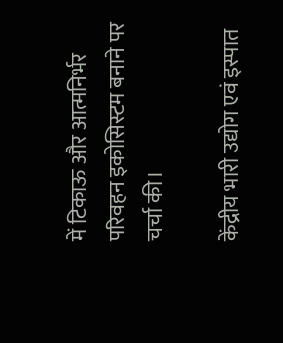में टिकाऊ और आत्मनिर्भर परिवहन इकोसिस्टम बनाने पर चर्चा की।

केंद्रीय भारी उद्योग एवं इस्पात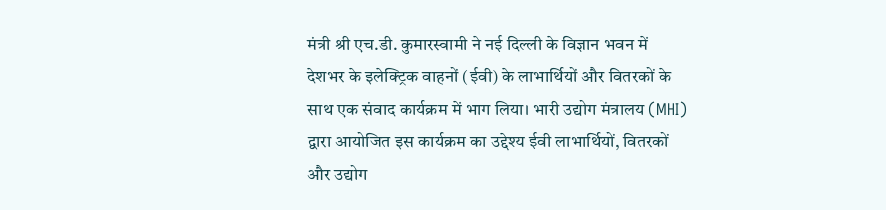मंत्री श्री एच.डी. कुमारस्वामी ने नई दिल्ली के विज्ञान भवन में देशभर के इलेक्ट्रिक वाहनों (ईवी) के लाभार्थियों और वितरकों के साथ एक संवाद कार्यक्रम में भाग लिया। भारी उद्योग मंत्रालय (MHI) द्वारा आयोजित इस कार्यक्रम का उद्देश्य ईवी लाभार्थियों, वितरकों और उद्योग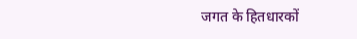जगत के हितधारकों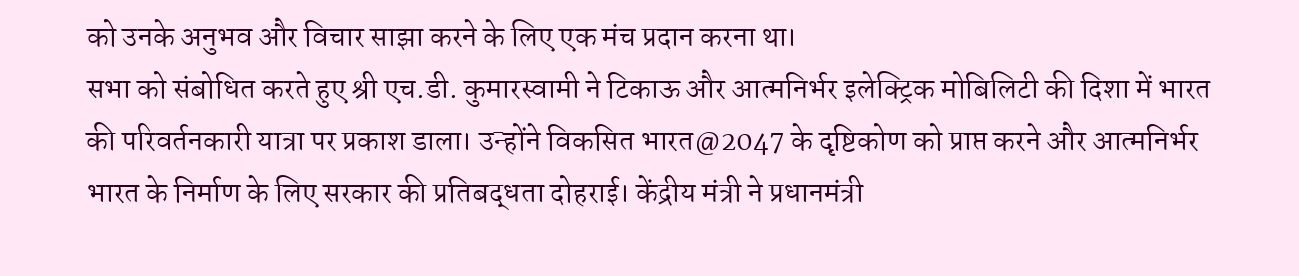को उनके अनुभव और विचार साझा करने के लिए एक मंच प्रदान करना था।
सभा को संबोधित करते हुए श्री एच.डी. कुमारस्वामी ने टिकाऊ और आत्मनिर्भर इलेक्ट्रिक मोबिलिटी की दिशा में भारत की परिवर्तनकारी यात्रा पर प्रकाश डाला। उन्होंने विकसित भारत@2047 के दृष्टिकोण को प्राप्त करने और आत्मनिर्भर भारत के निर्माण के लिए सरकार की प्रतिबद्धता दोहराई। केंद्रीय मंत्री ने प्रधानमंत्री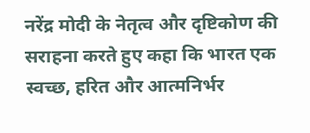नरेंद्र मोदी के नेतृत्व और दृष्टिकोण की सराहना करते हुए कहा कि भारत एक स्वच्छ, हरित और आत्मनिर्भर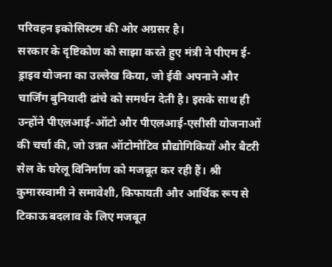परिवहन इकोसिस्टम की ओर अग्रसर है।
सरकार के दृष्टिकोण को साझा करते हुए मंत्री ने पीएम ई-ड्राइव योजना का उल्लेख किया, जो ईवी अपनाने और चार्जिंग बुनियादी ढांचे को समर्थन देती है। इसके साथ ही उन्होंने पीएलआई-ऑटो और पीएलआई-एसीसी योजनाओं की चर्चा की, जो उन्नत ऑटोमोटिव प्रौद्योगिकियों और बैटरी सेल के घरेलू विनिर्माण को मजबूत कर रही हैं। श्री कुमारस्वामी ने समावेशी, किफायती और आर्थिक रूप से टिकाऊ बदलाव के लिए मजबूत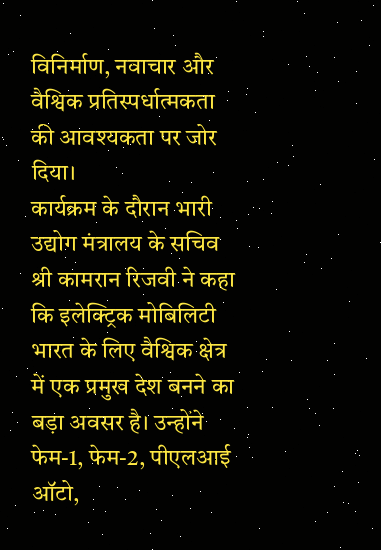विनिर्माण, नवाचार और वैश्विक प्रतिस्पर्धात्मकता की आवश्यकता पर जोर दिया।
कार्यक्रम के दौरान भारी उद्योग मंत्रालय के सचिव श्री कामरान रिजवी ने कहा कि इलेक्ट्रिक मोबिलिटी भारत के लिए वैश्विक क्षेत्र में एक प्रमुख देश बनने का बड़ा अवसर है। उन्होंने फेम-1, फेम-2, पीएलआई ऑटो,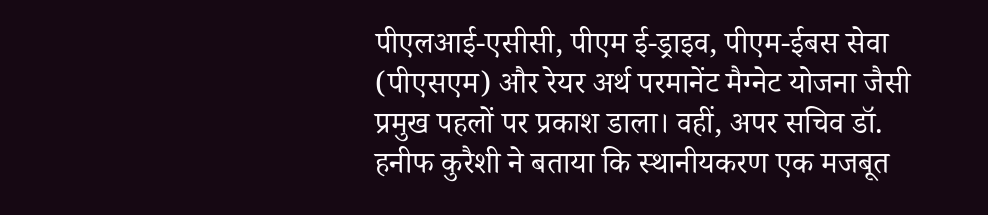पीएलआई-एसीसी, पीएम ई-ड्राइव, पीएम-ईबस सेवा (पीएसएम) और रेयर अर्थ परमानेंट मैग्नेट योजना जैसी प्रमुख पहलों पर प्रकाश डाला। वहीं, अपर सचिव डॉ. हनीफ कुरैशी ने बताया कि स्थानीयकरण एक मजबूत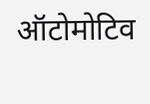ऑटोमोटिव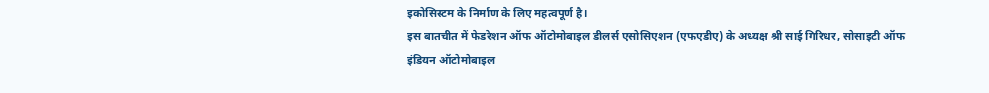इकोसिस्टम के निर्माण के लिए महत्वपूर्ण है।
इस बातचीत में फेडरेशन ऑफ ऑटोमोबाइल डीलर्स एसोसिएशन (एफएडीए) के अध्यक्ष श्री साई गिरिधर, सोसाइटी ऑफ इंडियन ऑटोमोबाइल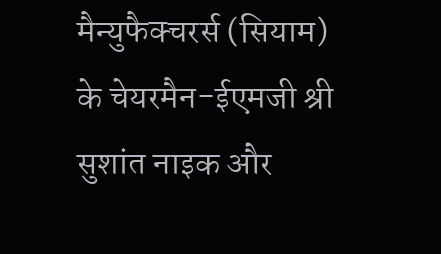मैन्युफैक्चरर्स (सियाम) के चेयरमैन-ईएमजी श्री सुशांत नाइक और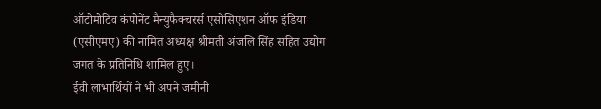ऑटोमोटिव कंपोनेंट मैन्युफैक्चरर्स एसोसिएशन ऑफ इंडिया (एसीएमए) की नामित अध्यक्ष श्रीमती अंजलि सिंह सहित उद्योग जगत के प्रतिनिधि शामिल हुए।
ईवी लाभार्थियों ने भी अपने जमीनी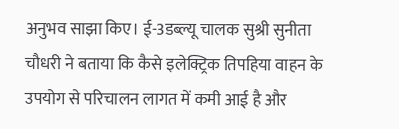अनुभव साझा किए। ई-3डब्ल्यू चालक सुश्री सुनीता चौधरी ने बताया कि कैसे इलेक्ट्रिक तिपहिया वाहन के उपयोग से परिचालन लागत में कमी आई है और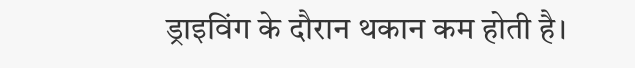ड्राइविंग के दौरान थकान कम होती है।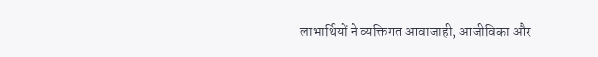लाभार्थियों ने व्यक्तिगत आवाजाही, आजीविका और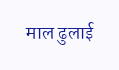माल ढुलाई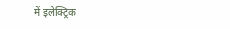में इलेक्ट्रिक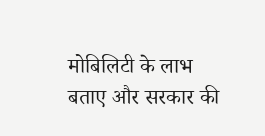मोबिलिटी के लाभ बताए और सरकार की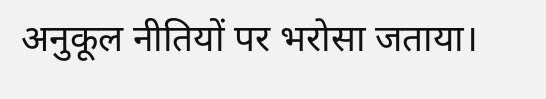अनुकूल नीतियों पर भरोसा जताया।